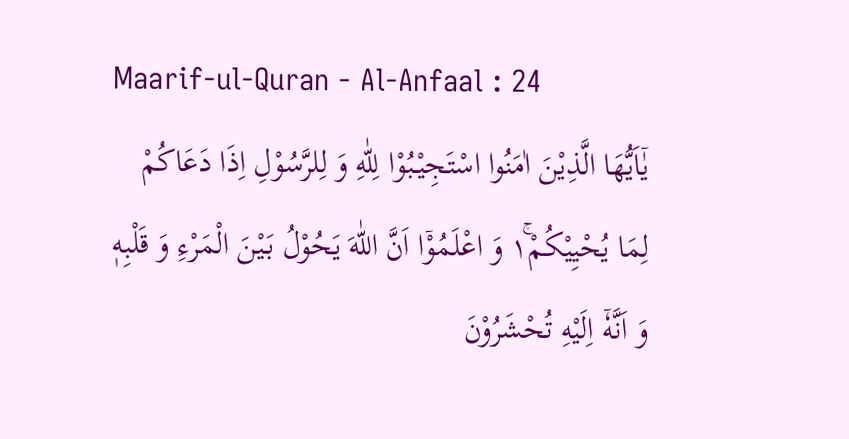Maarif-ul-Quran - Al-Anfaal : 24
یٰۤاَیُّهَا الَّذِیْنَ اٰمَنُوا اسْتَجِیْبُوْا لِلّٰهِ وَ لِلرَّسُوْلِ اِذَا دَعَاكُمْ لِمَا یُحْیِیْكُمْ١ۚ وَ اعْلَمُوْۤا اَنَّ اللّٰهَ یَحُوْلُ بَیْنَ الْمَرْءِ وَ قَلْبِهٖ وَ اَنَّهٗۤ اِلَیْهِ تُحْشَرُوْنَ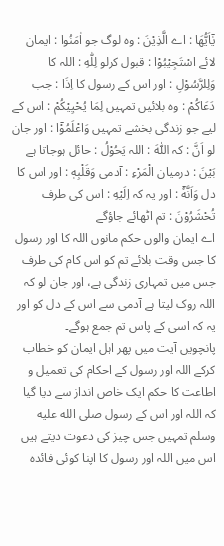يٰٓاَيُّھَا : اے الَّذِيْنَ : وہ لوگ جو اٰمَنُوا : ایمان لائے اسْتَجِيْبُوْا : قبول کرلو لِلّٰهِ : اللہ کا وَلِلرَّسُوْلِ : اور اس کے رسول کا اِذَا : جب دَعَاكُمْ : وہ بلائیں تمہیں لِمَا يُحْيِيْكُمْ : اس کے لیے جو زندگی بخشے تمہیں وَاعْلَمُوْٓا : اور جان لو اَنَّ : کہ اللّٰهَ : اللہ يَحُوْلُ : حائل ہوجاتا ہے بَيْنَ : درمیان الْمَرْءِ : آدمی وَقَلْبِهٖ : اور اس کا دل وَاَنَّهٗٓ : اور یہ کہ اِلَيْهِ : اس کی طرف تُحْشَرُوْنَ : تم اٹھائے جاؤگے
اے ایمان والوں حکم مانوں اللہ کا اور رسول کا جس وقت بلائے تم کو اس کام کی طرف جس میں تمہاری زندگی ہے، اور جان لو کہ اللہ روک لیتا ہے آدمی سے اس کے دل کو اور یہ کہ اسی کے پاس تم جمع ہوگے۔
پانچویں آیت میں پھر اہل ایمان کو خطاب کرکے اللہ اور رسول کے احکام کی تعمیل و اطاعت کا حکم ایک خاص انداز سے دیا گیا کہ اللہ اور اس کے رسول صلى الله عليه وسلم تمہیں جس چیز کی دعوت دیتے ہیں اس میں اللہ اور رسول کا اپنا کوئی فائدہ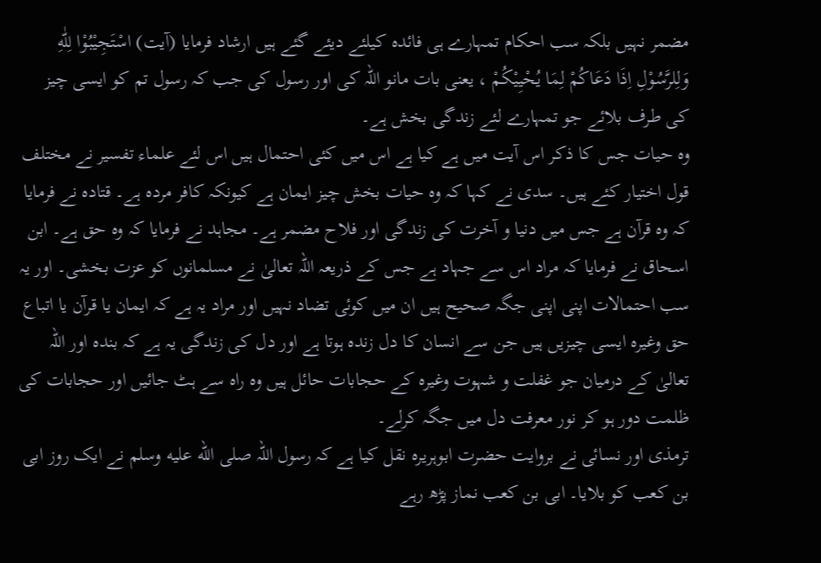مضمر نہیں بلکہ سب احکام تمہارے ہی فائدہ کیلئے دیئے گئے ہیں ارشاد فرمایا (آیت) اسْتَجِيْبُوْا لِلّٰهِ وَلِلرَّسُوْلِ اِذَا دَعَاكُمْ لِمَا يُحْيِيْكُمْ ، یعنی بات مانو اللہ کی اور رسول کی جب کہ رسول تم کو ایسی چیز کی طرف بلائے جو تمہارے لئے زندگی بخش ہے۔
وہ حیات جس کا ذکر اس آیت میں ہے کیا ہے اس میں کئی احتمال ہیں اس لئے علماء تفسیر نے مختلف قول اختیار کئے ہیں۔ سدی نے کہا کہ وہ حیات بخش چیز ایمان ہے کیونکہ کافر مردہ ہے۔ قتادہ نے فرمایا کہ وہ قرآن ہے جس میں دنیا و آخرت کی زندگی اور فلاح مضمر ہے۔ مجاہد نے فرمایا کہ وہ حق ہے۔ ابن اسحاق نے فرمایا کہ مراد اس سے جہاد ہے جس کے ذریعہ اللہ تعالیٰ نے مسلمانوں کو عزت بخشی۔ اور یہ سب احتمالات اپنی اپنی جگہ صحیح ہیں ان میں کوئی تضاد نہیں اور مراد یہ ہے کہ ایمان یا قرآن یا اتباع حق وغیرہ ایسی چیزیں ہیں جن سے انسان کا دل زندہ ہوتا ہے اور دل کی زندگی یہ ہے کہ بندہ اور اللہ تعالیٰ کے درمیان جو غفلت و شہوت وغیرہ کے حجابات حائل ہیں وہ راہ سے ہٹ جائیں اور حجابات کی ظلمت دور ہو کر نور معرفت دل میں جگہ کرلے۔
ترمذی اور نسائی نے بروایت حضرت ابوہریرہ نقل کیا ہے کہ رسول اللہ صلى الله عليه وسلم نے ایک روز ابی بن کعب کو بلایا۔ ابی بن کعب نماز پڑھ رہے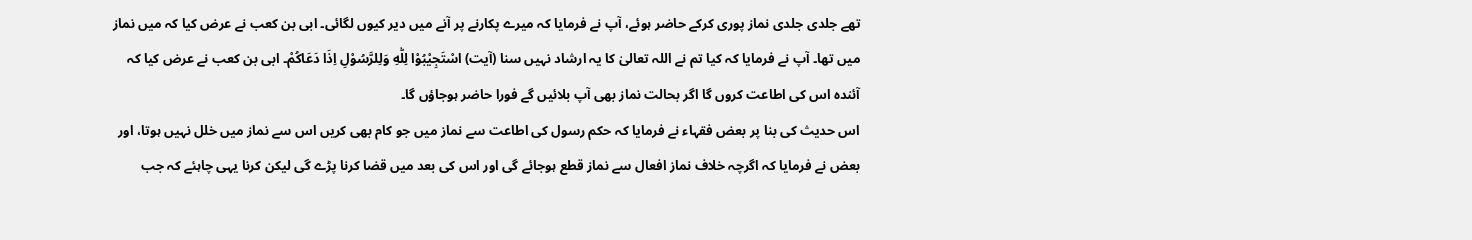تھے جلدی جلدی نماز پوری کرکے حاضر ہوئے، آپ نے فرمایا کہ میرے پکارنے پر آنے میں دیر کیوں لگائی۔ ابی بن کعب نے عرض کیا کہ میں نماز میں تھا۔ آپ نے فرمایا کہ کیا تم نے اللہ تعالیٰ کا یہ ارشاد نہیں سنا (آیت) اسْتَجِيْبُوْا لِلّٰهِ وَلِلرَّسُوْلِ اِذَا دَعَاكُمْ۔ ابی بن کعب نے عرض کیا کہ آئندہ اس کی اطاعت کروں گا اگر بحالت نماز بھی آپ بلائیں گے فورا حاضر ہوجاؤں گا۔
اس حدیث کی بنا پر بعض فقہاء نے فرمایا کہ حکم رسول کی اطاعت سے نماز میں جو کام بھی کریں اس سے نماز میں خلل نہیں ہوتا، اور بعض نے فرمایا کہ اگرچہ خلاف نماز افعال سے نماز قطع ہوجائے گی اور اس کی بعد میں قضا کرنا پڑے گی لیکن کرنا یہی چاہئے کہ جب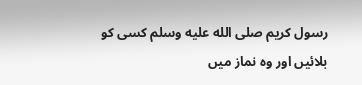رسول کریم صلى الله عليه وسلم کسی کو بلائیں اور وہ نماز میں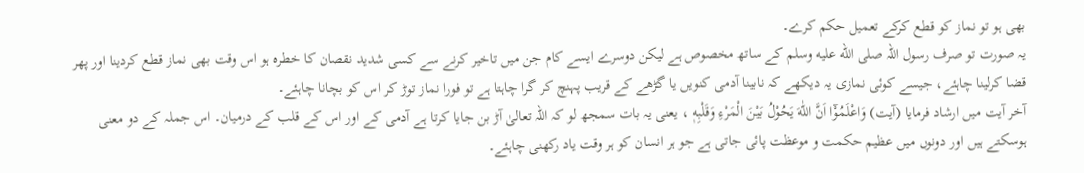بھی ہو تو نماز کو قطع کرکے تعمیل حکم کرے۔
یہ صورت تو صرف رسول اللہ صلى الله عليه وسلم کے ساتھ مخصوص ہے لیکن دوسرے ایسے کام جن میں تاخیر کرنے سے کسی شدید نقصان کا خطرہ ہو اس وقت بھی نماز قطع کردینا اور پھر قضا کرلینا چاہئے، جیسے کوئی نمازی یہ دیکھے کہ نابینا آدمی کنویں یا گڑھے کے قریب پہنچ کر گرا چاہتا ہے تو فورا نماز توڑ کر اس کو بچانا چاہئے۔
آخر آیت میں ارشاد فرمایا (آیت) وَاعْلَمُوْٓا اَنَّ اللّٰهَ يَحُوْلُ بَيْنَ الْمَرْءِ وَقَلْبِهٖ ، یعنی یہ بات سمجھ لو کہ اللہ تعالیٰ آڑ بن جایا کرتا ہے آدمی کے اور اس کے قلب کے درمیان۔ اس جملہ کے دو معنی ہوسکتے ہیں اور دونوں میں عظیم حکمت و موعظت پائی جاتی ہے جو ہر انسان کو ہر وقت یاد رکھنی چاہئے۔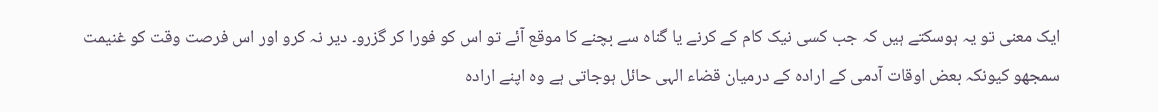ایک معنی تو یہ ہوسکتے ہیں کہ جب کسی نیک کام کے کرنے یا گناہ سے بچنے کا موقع آئے تو اس کو فورا کر گزرو۔ دیر نہ کرو اور اس فرصت وقت کو غنیمت سمجھو کیونکہ بعض اوقات آدمی کے ارادہ کے درمیان قضاء الہی حائل ہوجاتی ہے وہ اپنے ارادہ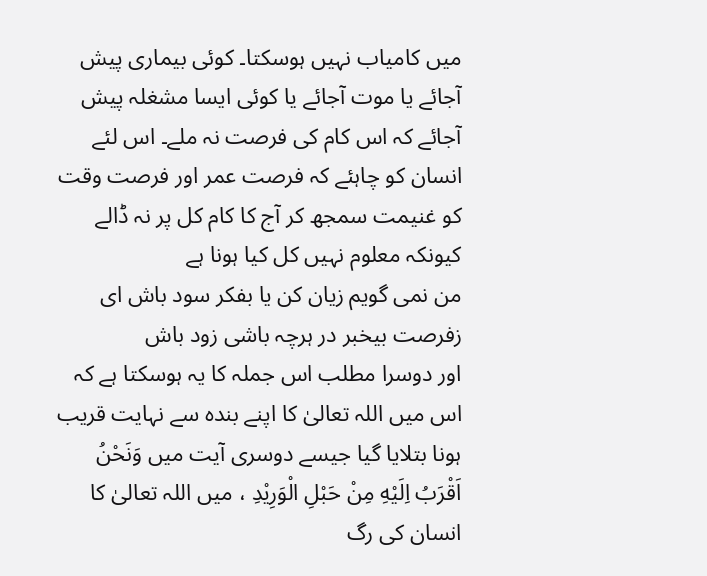میں کامیاب نہیں ہوسکتا۔ کوئی بیماری پیش آجائے یا موت آجائے یا کوئی ایسا مشغلہ پیش آجائے کہ اس کام کی فرصت نہ ملے۔ اس لئے انسان کو چاہئے کہ فرصت عمر اور فرصت وقت کو غنیمت سمجھ کر آج کا کام کل پر نہ ڈالے کیونکہ معلوم نہیں کل کیا ہونا ہے
من نمی گویم زیان کن یا بفکر سود باش ای زفرصت بیخبر در ہرچہ باشی زود باش
اور دوسرا مطلب اس جملہ کا یہ ہوسکتا ہے کہ اس میں اللہ تعالیٰ کا اپنے بندہ سے نہایت قریب ہونا بتلایا گیا جیسے دوسری آیت میں وَنَحْنُ اَقْرَبُ اِلَيْهِ مِنْ حَبْلِ الْوَرِيْدِ ، میں اللہ تعالیٰ کا انسان کی رگ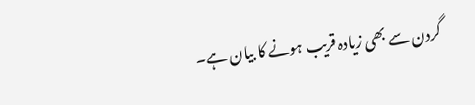گردن سے بھی زیادہ قریب ہونے کا بیان ہے۔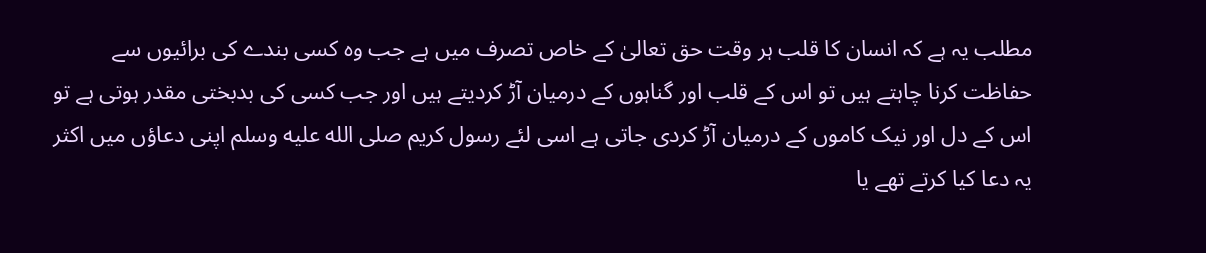مطلب یہ ہے کہ انسان کا قلب ہر وقت حق تعالیٰ کے خاص تصرف میں ہے جب وہ کسی بندے کی برائیوں سے حفاظت کرنا چاہتے ہیں تو اس کے قلب اور گناہوں کے درمیان آڑ کردیتے ہیں اور جب کسی کی بدبختی مقدر ہوتی ہے تو اس کے دل اور نیک کاموں کے درمیان آڑ کردی جاتی ہے اسی لئے رسول کریم صلى الله عليه وسلم اپنی دعاؤں میں اکثر یہ دعا کیا کرتے تھے یا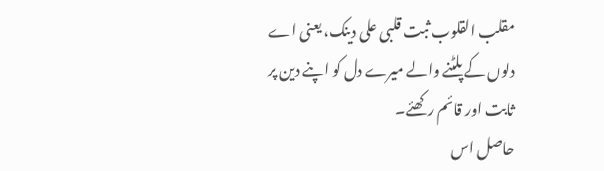مقلب القلوب ثبت قلبی علی دینک، یعنی اے دلوں کے پلٹنے والے میرے دل کو اپنے دین پر ثابت اور قائم رکھئے۔
حاصل اس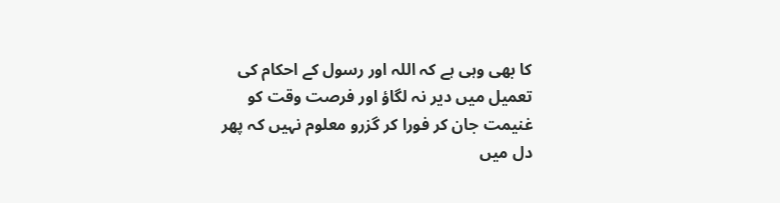کا بھی وہی ہے کہ اللہ اور رسول کے احکام کی تعمیل میں دیر نہ لگاؤ اور فرصت وقت کو غنیمت جان کر فورا کر گزرو معلوم نہیں کہ پھر دل میں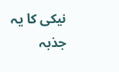نیکی کا یہ جذبہ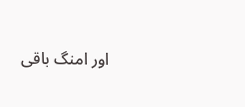اور امنگ باقی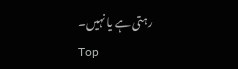رہتی ہے یا نہیں۔
Top